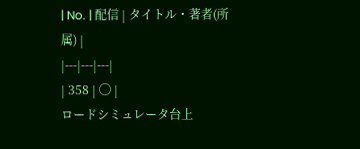| No. | 配信 | タイトル・著者(所属) |
|---|---|---|
| 358 | ◯ |
ロードシミュレータ台上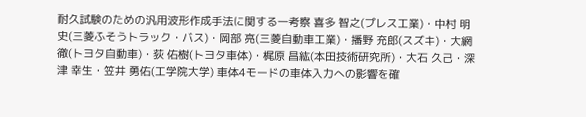耐久試験のための汎用波形作成手法に関する一考察 喜多 智之(プレス工業)・中村 明史(三菱ふそうトラック・バス)・岡部 亮(三菱自動車工業)・播野 充郎(スズキ)・大網 徹(トヨタ自動車)・荻 佑樹(トヨタ車体)・梶原 昌紘(本田技術研究所)・大石 久己・深津 幸生・笠井 勇佑(工学院大学) 車体4モードの車体入力への影響を確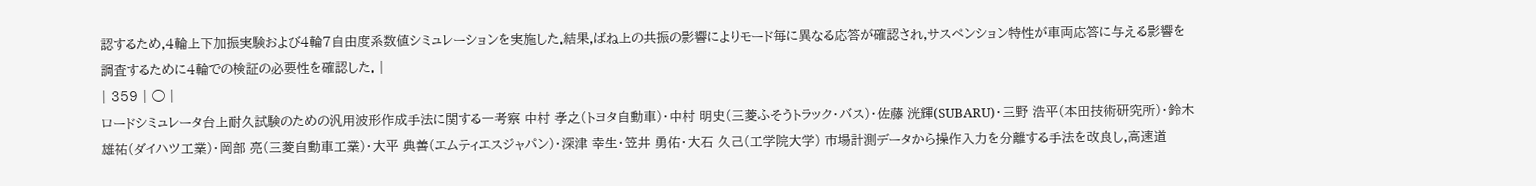認するため,4輪上下加振実験および4輪7自由度系数値シミュレーションを実施した.結果,ばね上の共振の影響によりモード毎に異なる応答が確認され,サスペンション特性が車両応答に与える影響を調査するために4輪での検証の必要性を確認した. |
| 359 | ◯ |
ロードシミュレータ台上耐久試験のための汎用波形作成手法に関する一考察 中村 孝之(トヨタ自動車)・中村 明史(三菱ふそうトラック・バス)・佐藤 洸輝(SUBARU)・三野 浩平(本田技術研究所)・鈴木 雄祐(ダイハツ工業)・岡部 亮(三菱自動車工業)・大平 典善(エムティエスジャパン)・深津 幸生・笠井 勇佑・大石 久己(工学院大学) 市場計測データから操作入力を分離する手法を改良し,高速道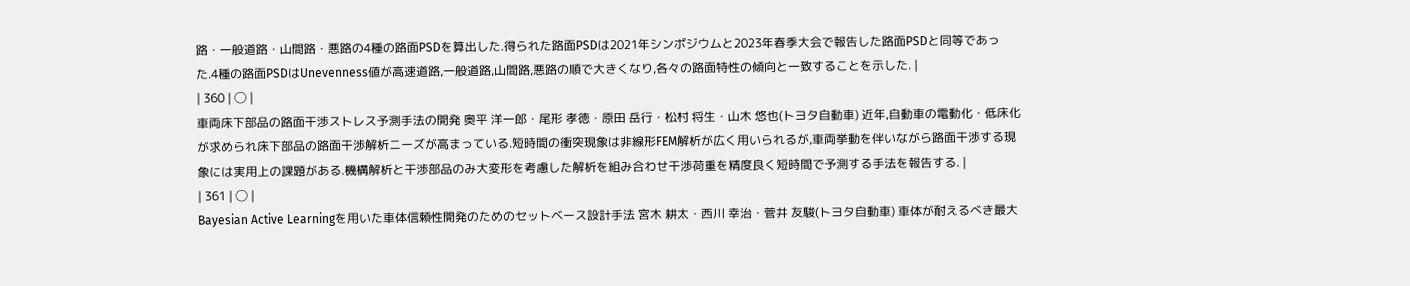路・一般道路・山間路・悪路の4種の路面PSDを算出した.得られた路面PSDは2021年シンポジウムと2023年春季大会で報告した路面PSDと同等であった.4種の路面PSDはUnevenness値が高速道路,一般道路,山間路,悪路の順で大きくなり,各々の路面特性の傾向と一致することを示した. |
| 360 | ◯ |
車両床下部品の路面干渉ストレス予測手法の開発 奥平 洋一郎・尾形 孝徳・原田 岳行・松村 将生・山木 悠也(トヨタ自動車) 近年,自動車の電動化・低床化が求められ床下部品の路面干渉解析ニーズが高まっている.短時間の衝突現象は非線形FEM解析が広く用いられるが,車両挙動を伴いながら路面干渉する現象には実用上の課題がある.機構解析と干渉部品のみ大変形を考慮した解析を組み合わせ干渉荷重を精度良く短時間で予測する手法を報告する. |
| 361 | ◯ |
Bayesian Active Learningを用いた車体信頼性開発のためのセットベース設計手法 宮木 耕太・西川 幸治・菅井 友駿(トヨタ自動車) 車体が耐えるべき最大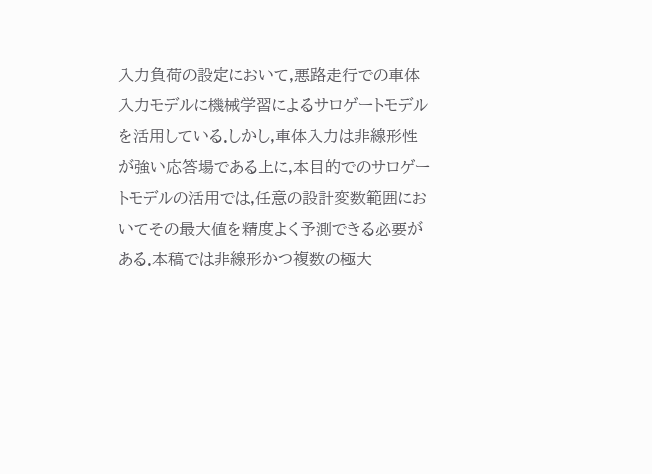入力負荷の設定において,悪路走行での車体入力モデルに機械学習によるサロゲートモデルを活用している.しかし,車体入力は非線形性が強い応答場である上に,本目的でのサロゲートモデルの活用では,任意の設計変数範囲においてその最大値を精度よく予測できる必要がある.本稿では非線形かつ複数の極大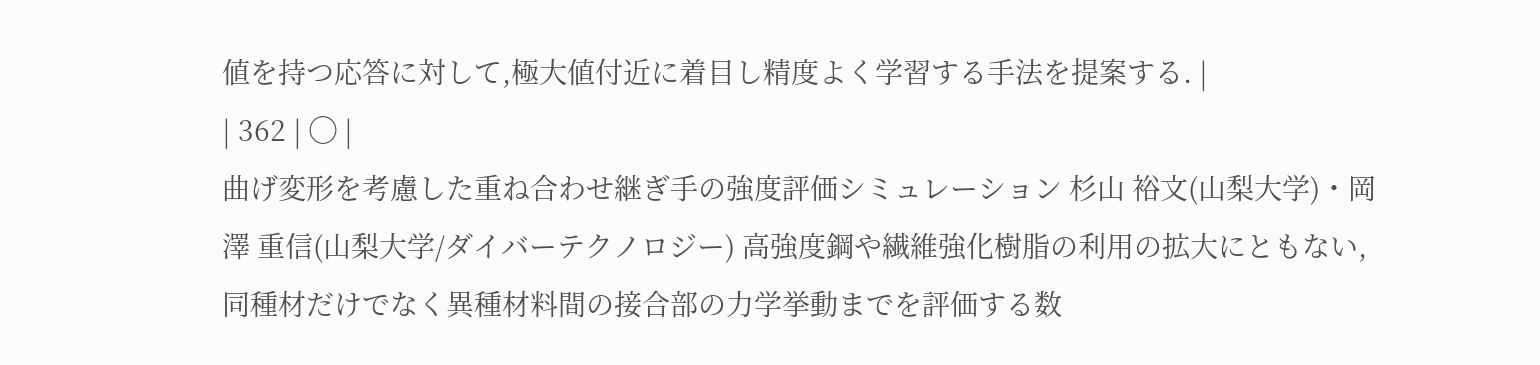値を持つ応答に対して,極大値付近に着目し精度よく学習する手法を提案する. |
| 362 | ◯ |
曲げ変形を考慮した重ね合わせ継ぎ手の強度評価シミュレーション 杉山 裕文(山梨大学)・岡澤 重信(山梨大学/ダイバーテクノロジー) 高強度鋼や繊維強化樹脂の利用の拡大にともない,同種材だけでなく異種材料間の接合部の力学挙動までを評価する数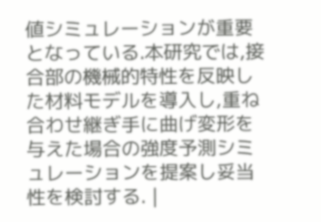値シミュレーションが重要となっている.本研究では,接合部の機械的特性を反映した材料モデルを導入し,重ね合わせ継ぎ手に曲げ変形を与えた場合の強度予測シミュレーションを提案し妥当性を検討する. |